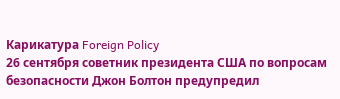Карикатура Foreign Policy
26 сентября советник президента США по вопросам безопасности Джон Болтон предупредил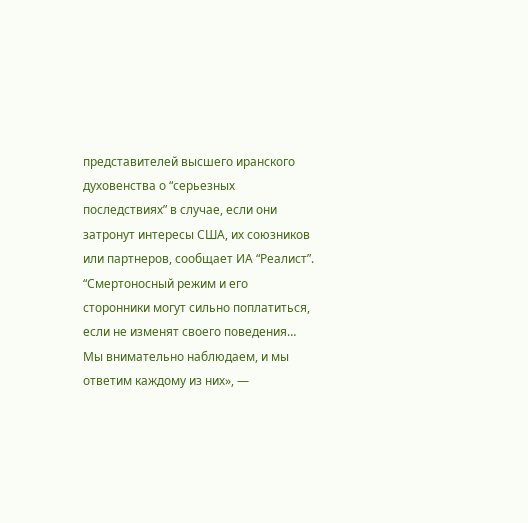представителей высшего иранского духовенства о “серьезных последствиях” в случае, если они затронут интересы США, их союзников или партнеров, сообщает ИА “Реалист”.
“Смертоносный режим и его сторонники могут сильно поплатиться, если не изменят своего поведения… Мы внимательно наблюдаем, и мы ответим каждому из них», —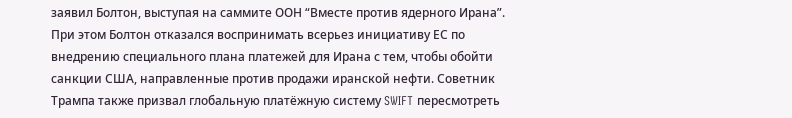заявил Болтон, выступая на саммите ООН “Вместе против ядерного Ирана”.
При этом Болтон отказался воспринимать всерьез инициативу ЕС по внедрению специального плана платежей для Ирана с тем, чтобы обойти санкции США, направленные против продажи иранской нефти. Советник Трампа также призвал глобальную платёжную систему SWIFT пересмотреть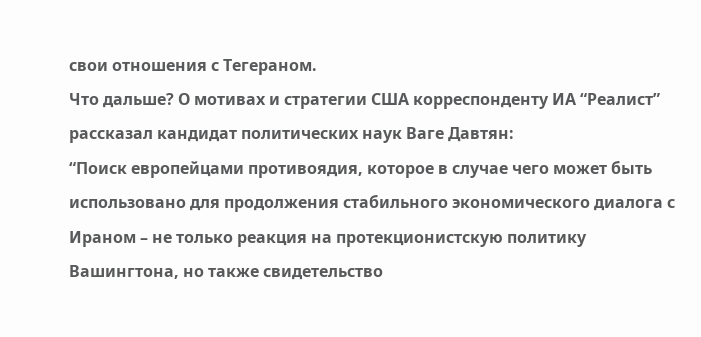свои отношения с Тегераном.
Что дальше? О мотивах и стратегии США корреспонденту ИА “Реалист” рассказал кандидат политических наук Ваге Давтян:
“Поиск европейцами противоядия, которое в случае чего может быть использовано для продолжения стабильного экономического диалога с Ираном – не только реакция на протекционистскую политику Вашингтона, но также свидетельство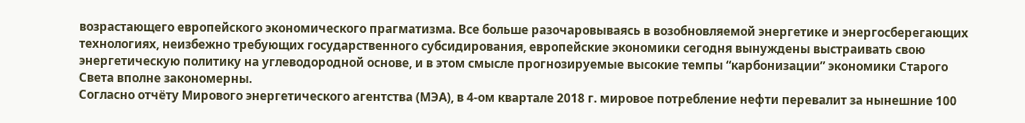возрастающего европейского экономического прагматизма. Все больше разочаровываясь в возобновляемой энергетике и энергосберегающих технологиях, неизбежно требующих государственного субсидирования, европейские экономики сегодня вынуждены выстраивать свою энергетическую политику на углеводородной основе, и в этом смысле прогнозируемые высокие темпы “карбонизации” экономики Старого Света вполне закономерны.
Согласно отчёту Мирового энергетического агентства (МЭА), в 4-ом квартале 2018 г. мировое потребление нефти перевалит за нынешние 100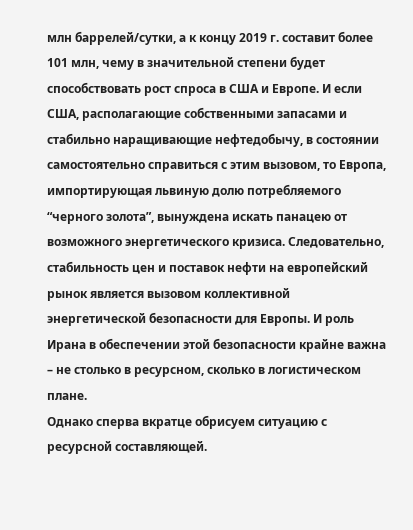млн баррелей/сутки, а к концу 2019 г. составит более 101 млн, чему в значительной степени будет способствовать рост спроса в США и Европе. И если США, располагающие собственными запасами и стабильно наращивающие нефтедобычу, в состоянии самостоятельно справиться с этим вызовом, то Европа, импортирующая львиную долю потребляемого “черного золота”, вынуждена искать панацею от возможного энергетического кризиса. Следовательно, стабильность цен и поставок нефти на европейский рынок является вызовом коллективной энергетической безопасности для Европы. И роль Ирана в обеспечении этой безопасности крайне важна – не столько в ресурсном, сколько в логистическом плане.
Однако сперва вкратце обрисуем ситуацию с ресурсной составляющей.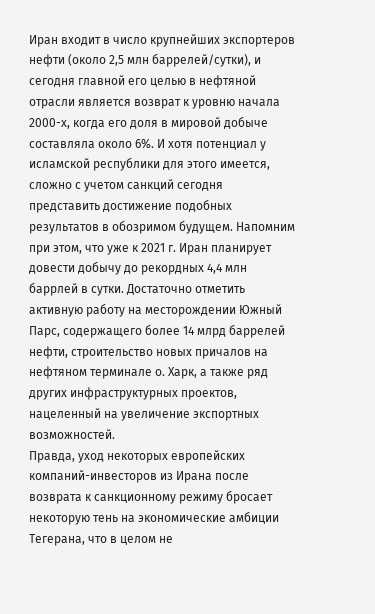Иран входит в число крупнейших экспортеров нефти (около 2,5 млн баррелей/сутки), и сегодня главной его целью в нефтяной отрасли является возврат к уровню начала 2000-х, когда его доля в мировой добыче составляла около 6%. И хотя потенциал у исламской республики для этого имеется, сложно с учетом санкций сегодня представить достижение подобных результатов в обозримом будущем. Напомним при этом, что уже к 2021 г. Иран планирует довести добычу до рекордных 4,4 млн баррлей в сутки. Достаточно отметить активную работу на месторождении Южный Парс, содержащего более 14 млрд баррелей нефти, строительство новых причалов на нефтяном терминале о. Харк, а также ряд других инфраструктурных проектов, нацеленный на увеличение экспортных возможностей.
Правда, уход некоторых европейских компаний-инвесторов из Ирана после возврата к санкционному режиму бросает некоторую тень на экономические амбиции Тегерана, что в целом не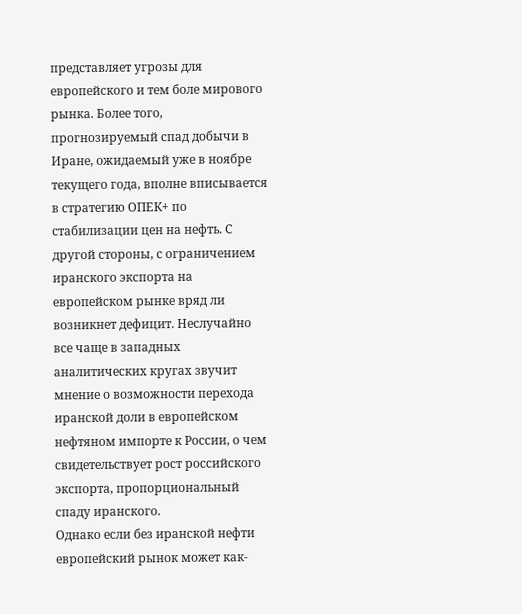представляет угрозы для европейского и тем боле мирового рынка. Более того, прогнозируемый спад добычи в Иране, ожидаемый уже в ноябре текущего года, вполне вписывается в стратегию ОПЕК+ по стабилизации цен на нефть. С другой стороны, с ограничением иранского экспорта на европейском рынке вряд ли возникнет дефицит. Неслучайно все чаще в западных аналитических кругах звучит мнение о возможности перехода иранской доли в европейском нефтяном импорте к России, о чем свидетельствует рост российского экспорта, пропорциональный спаду иранского.
Однако если без иранской нефти европейский рынок может как-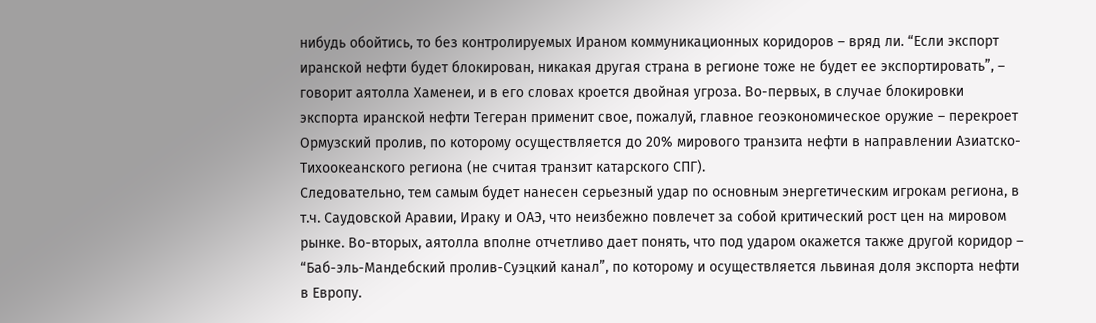нибудь обойтись, то без контролируемых Ираном коммуникационных коридоров – вряд ли. “Если экспорт иранской нефти будет блокирован, никакая другая страна в регионе тоже не будет ее экспортировать”, – говорит аятолла Хаменеи, и в его словах кроется двойная угроза. Во-первых, в случае блокировки экспорта иранской нефти Тегеран применит свое, пожалуй, главное геоэкономическое оружие – перекроет Ормузский пролив, по которому осуществляется до 20% мирового транзита нефти в направлении Азиатско-Тихоокеанского региона (не считая транзит катарского СПГ).
Следовательно, тем самым будет нанесен серьезный удар по основным энергетическим игрокам региона, в т.ч. Саудовской Аравии, Ираку и ОАЭ, что неизбежно повлечет за собой критический рост цен на мировом рынке. Во-вторых, аятолла вполне отчетливо дает понять, что под ударом окажется также другой коридор – “Баб-эль-Мандебский пролив-Суэцкий канал”, по которому и осуществляется львиная доля экспорта нефти в Европу.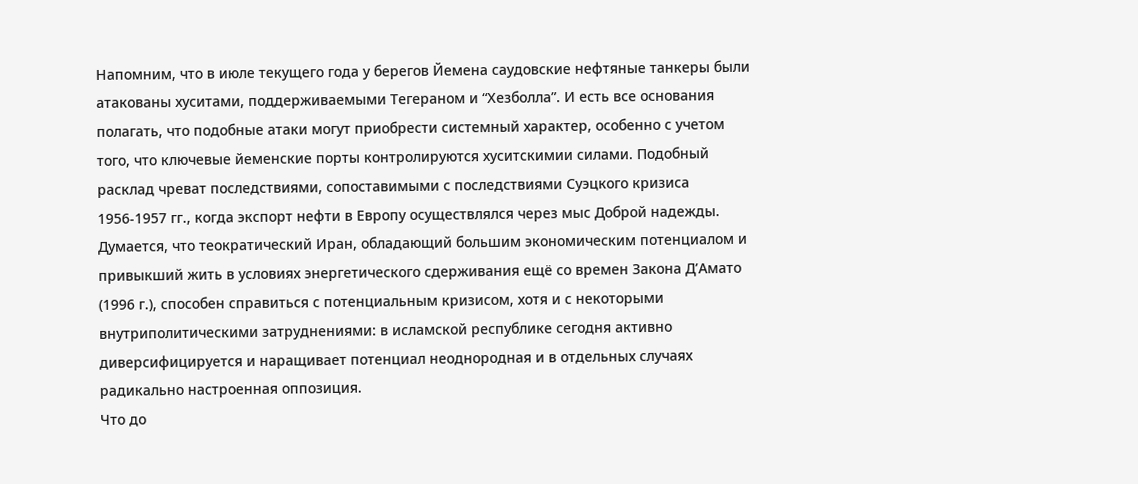Напомним, что в июле текущего года у берегов Йемена саудовские нефтяные танкеры были атакованы хуситами, поддерживаемыми Тегераном и “Хезболла”. И есть все основания полагать, что подобные атаки могут приобрести системный характер, особенно с учетом того, что ключевые йеменские порты контролируются хуситскимии силами. Подобный расклад чреват последствиями, сопоставимыми с последствиями Суэцкого кризиса 1956-1957 гг., когда экспорт нефти в Европу осуществлялся через мыс Доброй надежды.
Думается, что теократический Иран, обладающий большим экономическим потенциалом и привыкший жить в условиях энергетического сдерживания ещё со времен Закона Д’Амато (1996 г.), способен справиться с потенциальным кризисом, хотя и с некоторыми внутриполитическими затруднениями: в исламской республике сегодня активно диверсифицируется и наращивает потенциал неоднородная и в отдельных случаях радикально настроенная оппозиция.
Что до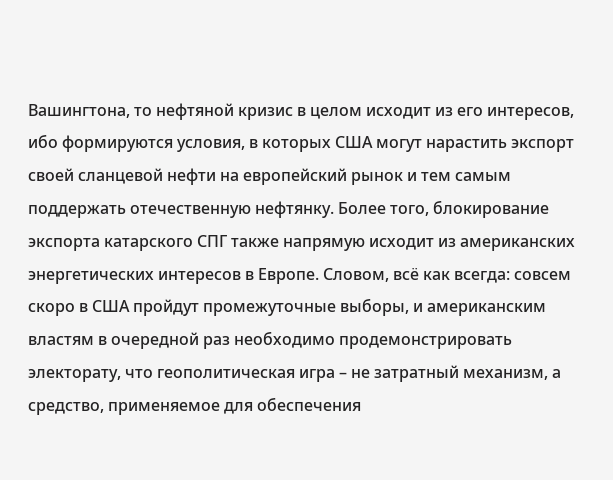Вашингтона, то нефтяной кризис в целом исходит из его интересов, ибо формируются условия, в которых США могут нарастить экспорт своей сланцевой нефти на европейский рынок и тем самым поддержать отечественную нефтянку. Более того, блокирование экспорта катарского СПГ также напрямую исходит из американских энергетических интересов в Европе. Словом, всё как всегда: совсем скоро в США пройдут промежуточные выборы, и американским властям в очередной раз необходимо продемонстрировать электорату, что геополитическая игра – не затратный механизм, а средство, применяемое для обеспечения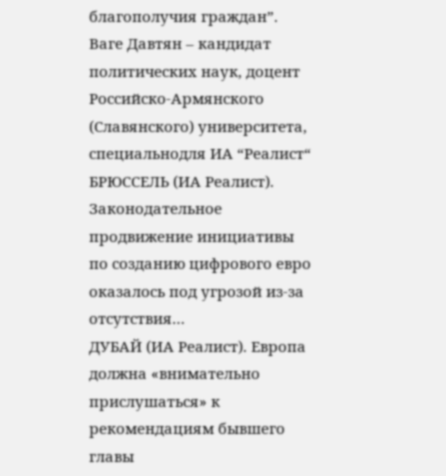благополучия граждан”.
Ваге Давтян – кандидат политических наук, доцент Российско-Армянского (Славянского) университета, специальнодля ИА “Реалист“
БРЮССЕЛЬ (ИА Реалист). Законодательное продвижение инициативы по созданию цифрового евро оказалось под угрозой из-за отсутствия…
ДУБАЙ (ИА Реалист). Европа должна «внимательно прислушаться» к рекомендациям бывшего главы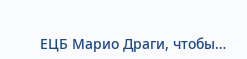ЕЦБ Марио Драги, чтобы…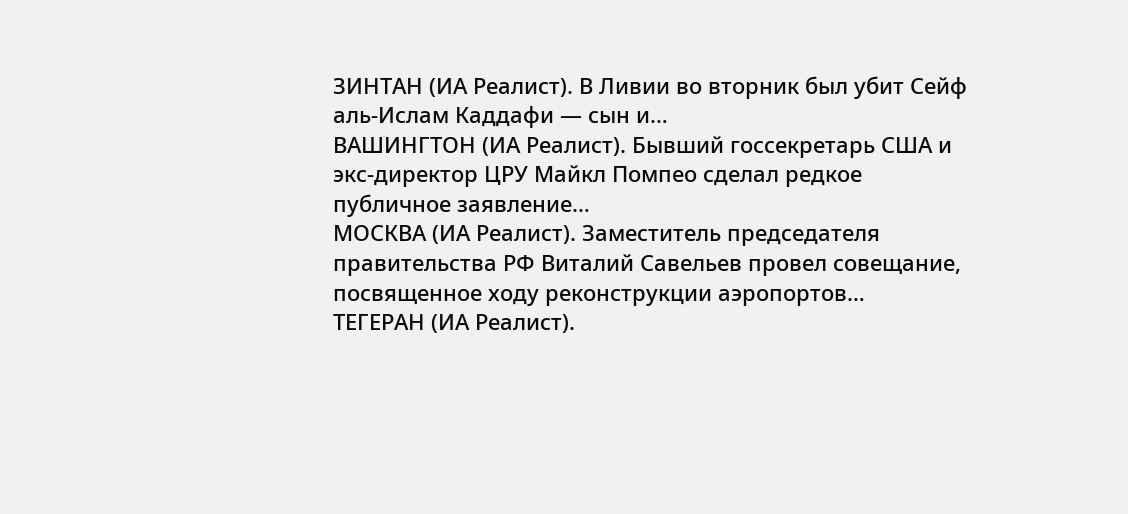ЗИНТАН (ИА Реалист). В Ливии во вторник был убит Сейф аль-Ислам Каддафи — сын и…
ВАШИНГТОН (ИА Реалист). Бывший госсекретарь США и экс-директор ЦРУ Майкл Помпео сделал редкое публичное заявление…
МОСКВА (ИА Реалист). Заместитель председателя правительства РФ Виталий Савельев провел совещание, посвященное ходу реконструкции аэропортов…
ТЕГЕРАН (ИА Реалист).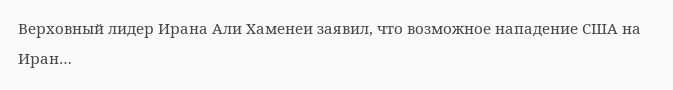Верховный лидер Ирана Али Хаменеи заявил, что возможное нападение США на Иран…